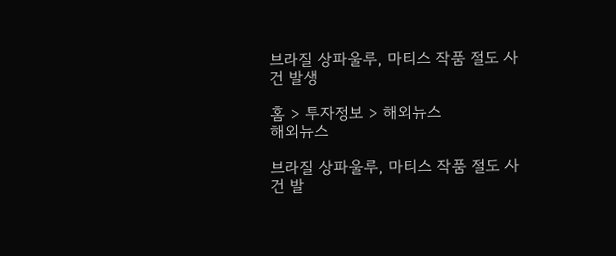브라질 상파울루, 마티스 작품 절도 사건 발생

홈 > 투자정보 > 해외뉴스
해외뉴스

브라질 상파울루, 마티스 작품 절도 사건 발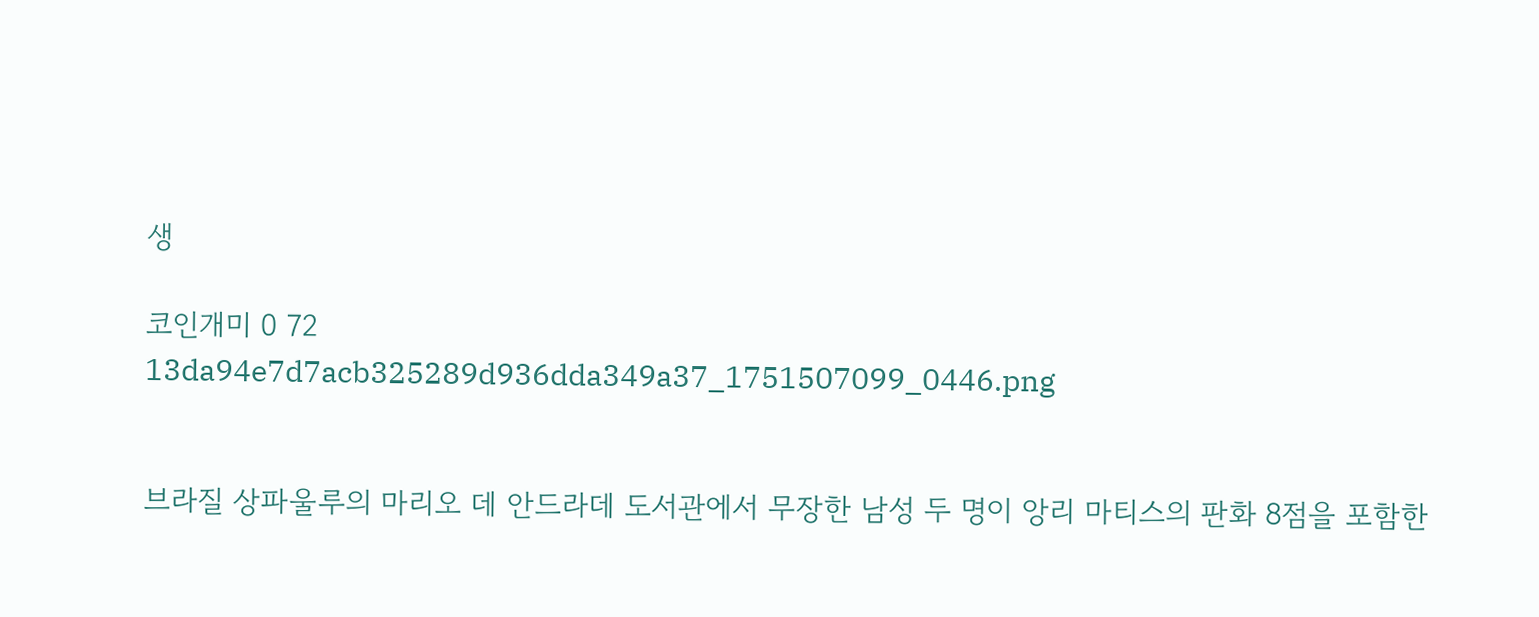생

코인개미 0 72
13da94e7d7acb325289d936dda349a37_1751507099_0446.png


브라질 상파울루의 마리오 데 안드라데 도서관에서 무장한 남성 두 명이 앙리 마티스의 판화 8점을 포함한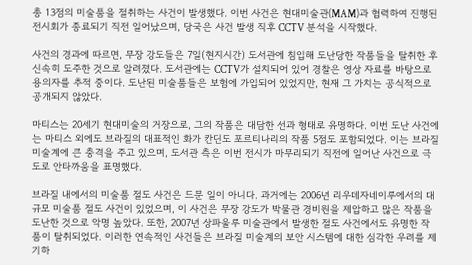총 13점의 미술품을 절취하는 사건이 발생했다. 이번 사건은 현대미술관(MAM)과 협력하여 진행된 전시회가 종료되기 직전 일어났으며, 당국은 사건 발생 직후 CCTV 분석을 시작했다.

사건의 경과에 따르면, 무장 강도들은 7일(현지시간) 도서관에 침입해 도난당한 작품들을 탈취한 후 신속히 도주한 것으로 알려졌다. 도서관에는 CCTV가 설치되어 있어 경찰은 영상 자료를 바탕으로 용의자를 추적 중이다. 도난된 미술품들은 보험에 가입되어 있었지만, 현재 그 가치는 공식적으로 공개되지 않았다.

마티스는 20세기 현대미술의 거장으로, 그의 작품은 대담한 선과 형태로 유명하다. 이번 도난 사건에는 마티스 외에도 브라질의 대표적인 화가 칸딘도 포르티나리의 작품 5점도 포함되었다. 이는 브라질 미술계에 큰 충격을 주고 있으며, 도서관 측은 이번 전시가 마무리되기 직전에 일어난 사건으로 극도로 안타까움을 표명했다.

브라질 내에서의 미술품 절도 사건은 드문 일이 아니다. 과거에는 2006년 리우데자네이루에서의 대규모 미술품 절도 사건이 있었으며, 이 사건은 무장 강도가 박물관 경비원을 제압하고 많은 작품을 도난한 것으로 악명 높았다. 또한, 2007년 상파울루 미술관에서 발생한 절도 사건에서도 유명한 작품이 탈취되었다. 이러한 연속적인 사건들은 브라질 미술계의 보안 시스템에 대한 심각한 우려를 제기하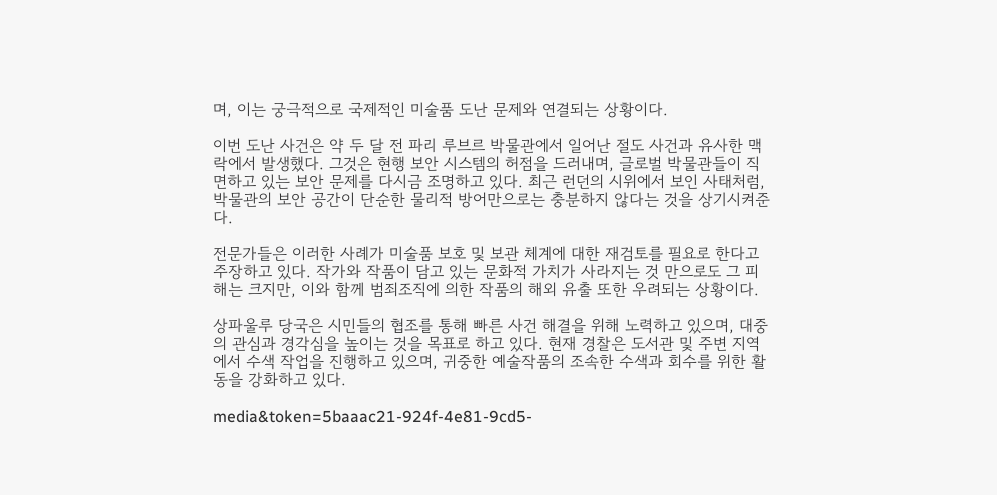며, 이는 궁극적으로 국제적인 미술품 도난 문제와 연결되는 상황이다.

이번 도난 사건은 약 두 달 전 파리 루브르 박물관에서 일어난 절도 사건과 유사한 맥락에서 발생했다. 그것은 현행 보안 시스템의 허점을 드러내며, 글로벌 박물관들이 직면하고 있는 보안 문제를 다시금 조명하고 있다. 최근 런던의 시위에서 보인 사태처럼, 박물관의 보안 공간이 단순한 물리적 방어만으로는 충분하지 않다는 것을 상기시켜준다.

전문가들은 이러한 사례가 미술품 보호 및 보관 체계에 대한 재검토를 필요로 한다고 주장하고 있다. 작가와 작품이 담고 있는 문화적 가치가 사라지는 것 만으로도 그 피해는 크지만, 이와 함께 범죄조직에 의한 작품의 해외 유출 또한 우려되는 상황이다.

상파울루 당국은 시민들의 협조를 통해 빠른 사건 해결을 위해 노력하고 있으며, 대중의 관심과 경각심을 높이는 것을 목표로 하고 있다. 현재 경찰은 도서관 및 주변 지역에서 수색 작업을 진행하고 있으며, 귀중한 예술작품의 조속한 수색과 회수를 위한 활동을 강화하고 있다.

media&token=5baaac21-924f-4e81-9cd5-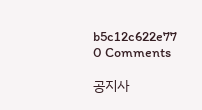b5c12c622e77
0 Comments

공지사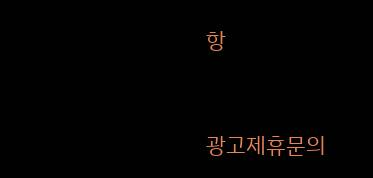항


광고제휴문의